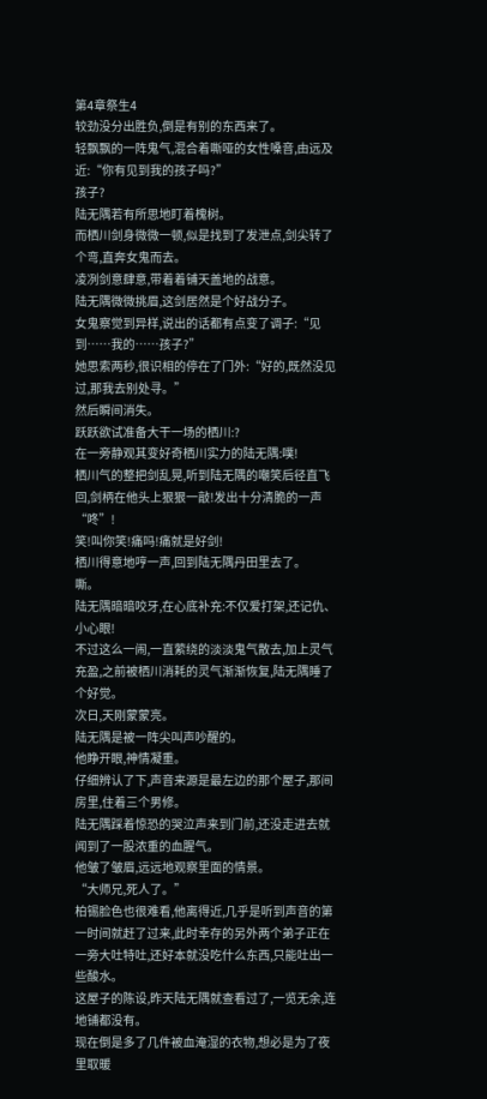第4章祭生4
较劲没分出胜负,倒是有别的东西来了。
轻飘飘的一阵鬼气,混合着嘶哑的女性嗓音,由远及近:“你有见到我的孩子吗?”
孩子?
陆无隅若有所思地盯着槐树。
而栖川剑身微微一顿,似是找到了发泄点,剑尖转了个弯,直奔女鬼而去。
凌冽剑意肆意,带着着铺天盖地的战意。
陆无隅微微挑眉,这剑居然是个好战分子。
女鬼察觉到异样,说出的话都有点变了调子:“见到……我的……孩子?”
她思索两秒,很识相的停在了门外:“好的,既然没见过,那我去别处寻。”
然后瞬间消失。
跃跃欲试准备大干一场的栖川:?
在一旁静观其变好奇栖川实力的陆无隅:噗!
栖川气的整把剑乱晃,听到陆无隅的嘲笑后径直飞回,剑柄在他头上狠狠一敲!发出十分清脆的一声“咚”!
笑!叫你笑!痛吗!痛就是好剑!
栖川得意地哼一声,回到陆无隅丹田里去了。
嘶。
陆无隅暗暗咬牙,在心底补充:不仅爱打架,还记仇、小心眼!
不过这么一闹,一直萦绕的淡淡鬼气散去,加上灵气充盈,之前被栖川消耗的灵气渐渐恢复,陆无隅睡了个好觉。
次日,天刚蒙蒙亮。
陆无隅是被一阵尖叫声吵醒的。
他睁开眼,神情凝重。
仔细辨认了下,声音来源是最左边的那个屋子,那间房里,住着三个男修。
陆无隅踩着惊恐的哭泣声来到门前,还没走进去就闻到了一股浓重的血腥气。
他皱了皱眉,远远地观察里面的情景。
“大师兄,死人了。”
柏锡脸色也很难看,他离得近,几乎是听到声音的第一时间就赶了过来,此时幸存的另外两个弟子正在一旁大吐特吐,还好本就没吃什么东西,只能吐出一些酸水。
这屋子的陈设,昨天陆无隅就查看过了,一览无余,连地铺都没有。
现在倒是多了几件被血淹湿的衣物,想必是为了夜里取暖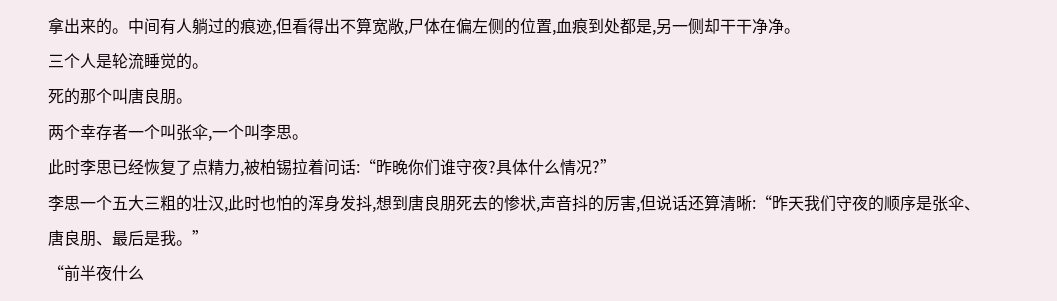拿出来的。中间有人躺过的痕迹,但看得出不算宽敞,尸体在偏左侧的位置,血痕到处都是,另一侧却干干净净。
三个人是轮流睡觉的。
死的那个叫唐良朋。
两个幸存者一个叫张伞,一个叫李思。
此时李思已经恢复了点精力,被柏锡拉着问话:“昨晚你们谁守夜?具体什么情况?”
李思一个五大三粗的壮汉,此时也怕的浑身发抖,想到唐良朋死去的惨状,声音抖的厉害,但说话还算清晰:“昨天我们守夜的顺序是张伞、唐良朋、最后是我。”
“前半夜什么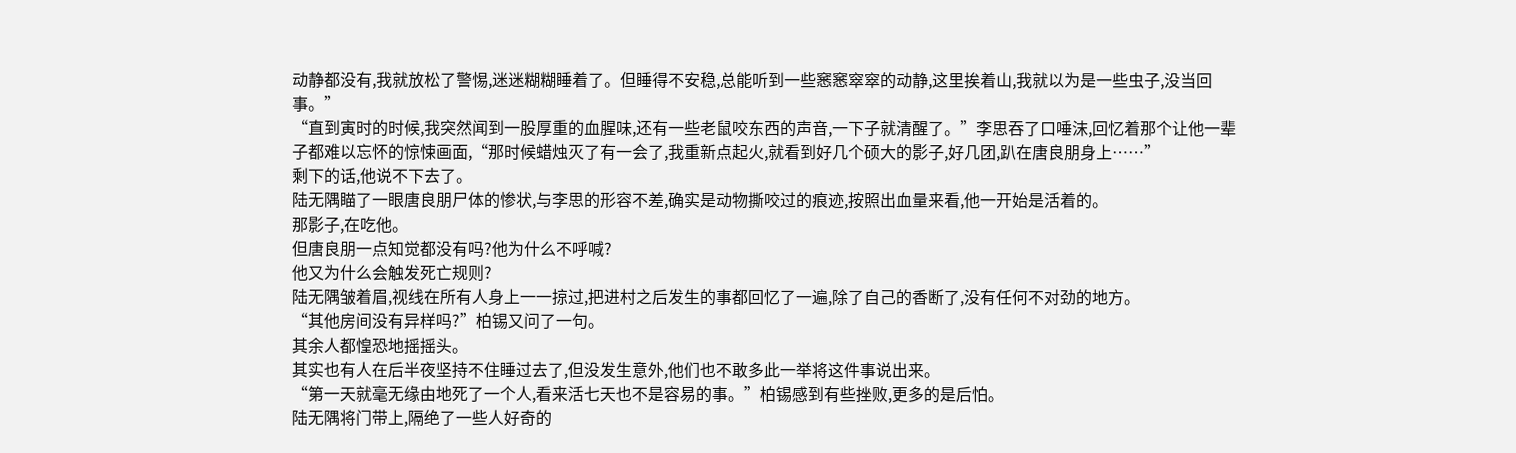动静都没有,我就放松了警惕,迷迷糊糊睡着了。但睡得不安稳,总能听到一些窸窸窣窣的动静,这里挨着山,我就以为是一些虫子,没当回事。”
“直到寅时的时候,我突然闻到一股厚重的血腥味,还有一些老鼠咬东西的声音,一下子就清醒了。”李思吞了口唾沫,回忆着那个让他一辈子都难以忘怀的惊悚画面,“那时候蜡烛灭了有一会了,我重新点起火,就看到好几个硕大的影子,好几团,趴在唐良朋身上……”
剩下的话,他说不下去了。
陆无隅瞄了一眼唐良朋尸体的惨状,与李思的形容不差,确实是动物撕咬过的痕迹,按照出血量来看,他一开始是活着的。
那影子,在吃他。
但唐良朋一点知觉都没有吗?他为什么不呼喊?
他又为什么会触发死亡规则?
陆无隅皱着眉,视线在所有人身上一一掠过,把进村之后发生的事都回忆了一遍,除了自己的香断了,没有任何不对劲的地方。
“其他房间没有异样吗?”柏锡又问了一句。
其余人都惶恐地摇摇头。
其实也有人在后半夜坚持不住睡过去了,但没发生意外,他们也不敢多此一举将这件事说出来。
“第一天就毫无缘由地死了一个人,看来活七天也不是容易的事。”柏锡感到有些挫败,更多的是后怕。
陆无隅将门带上,隔绝了一些人好奇的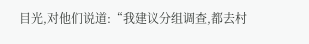目光,对他们说道:“我建议分组调查,都去村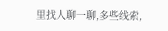里找人聊一聊,多些线索,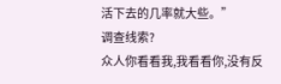活下去的几率就大些。”
调查线索?
众人你看看我,我看看你,没有反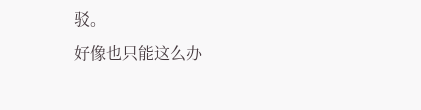驳。
好像也只能这么办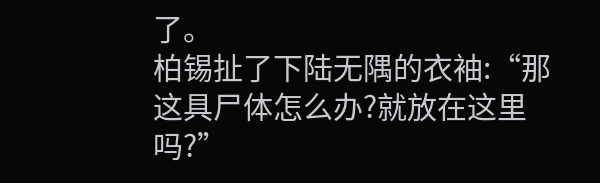了。
柏锡扯了下陆无隅的衣袖:“那这具尸体怎么办?就放在这里吗?”